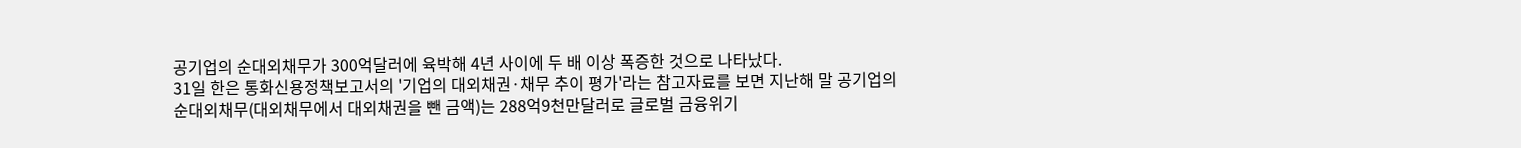공기업의 순대외채무가 300억달러에 육박해 4년 사이에 두 배 이상 폭증한 것으로 나타났다.
31일 한은 통화신용정책보고서의 '기업의 대외채권·채무 추이 평가'라는 참고자료를 보면 지난해 말 공기업의 순대외채무(대외채무에서 대외채권을 뺀 금액)는 288억9천만달러로 글로벌 금융위기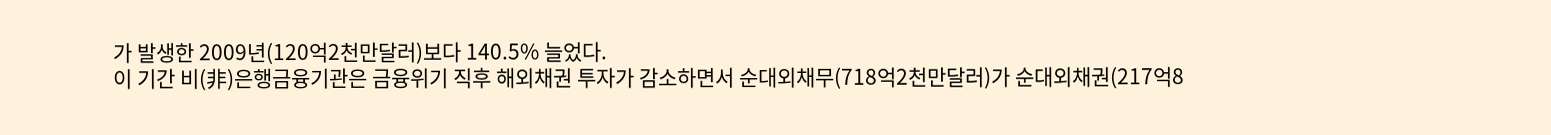가 발생한 2009년(120억2천만달러)보다 140.5% 늘었다.
이 기간 비(非)은행금융기관은 금융위기 직후 해외채권 투자가 감소하면서 순대외채무(718억2천만달러)가 순대외채권(217억8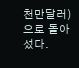천만달러)으로 돌아섰다.